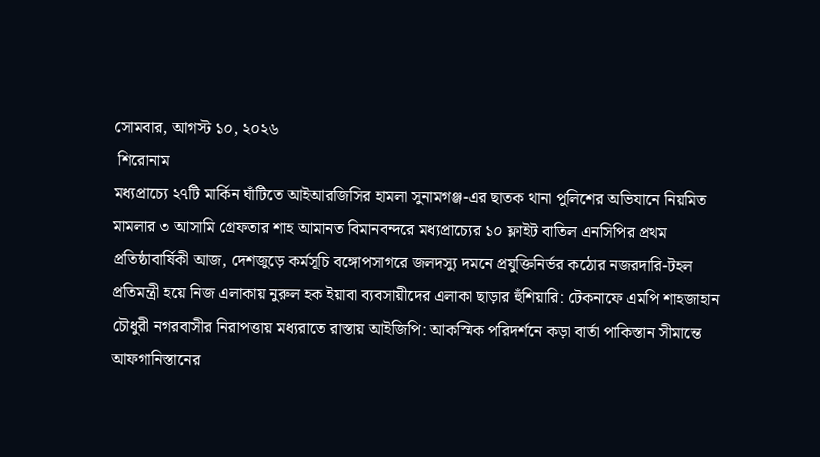সোমবার, আগস্ট ১০, ২০২৬
 শিরোনাম
মধ্যপ্রাচ্যে ২৭টি মার্কিন ঘাঁটিতে আইআরজিসির হামলা সুনামগঞ্জ-এর ছাতক থানা পুলিশের অভিযানে নিয়মিত মামলার ৩ আসামি গ্রেফতার শাহ আমানত বিমানবন্দরে মধ্যপ্রাচ্যের ১০ ফ্লাইট বাতিল এনসিপির প্রথম প্রতিষ্ঠাবার্ষিকী আজ, দেশজুড়ে কর্মসূচি বঙ্গোপসাগরে জলদস্যু দমনে প্রযুক্তিনির্ভর কঠোর নজরদারি-টহল প্রতিমন্ত্রী হয়ে নিজ এলাকায় নুরুল হক ইয়াবা ব্যবসায়ীদের এলাকা ছাড়ার হুঁশিয়ারি: টেকনাফে এমপি শাহজাহান চৌধুরী নগরবাসীর নিরাপত্তায় মধ্যরাতে রাস্তায় আইজিপি: আকস্মিক পরিদর্শনে কড়া বার্তা পাকিস্তান সীমান্তে আফগানিস্তানের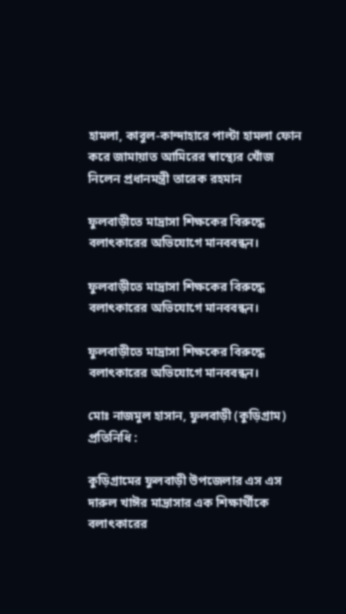হামলা, কাবুল-কান্দাহারে পাল্টা হামলা ফোন করে জামায়াত আমিরের স্বাস্থ্যের খোঁজ নিলেন প্রধানমন্ত্রী তারেক রহমান

ফুলবাড়ীতে মাদ্রাসা শিক্ষকের বিরুদ্ধে বলাৎকারের অভিযোগে মানববন্ধন।

ফুলবাড়ীতে মাদ্রাসা শিক্ষকের বিরুদ্ধে বলাৎকারের অভিযোগে মানববন্ধন।

ফুলবাড়ীতে মাদ্রাসা শিক্ষকের বিরুদ্ধে বলাৎকারের অভিযোগে মানববন্ধন।

মোঃ নাজমুল হাসান, ফুলবাড়ী (কুড়িগ্রাম) প্রতিনিধি :

কুড়িগ্রামের ফুলবাড়ী উপজেলার এস এস দারুল খাঈর মাদ্রাসার এক শিক্ষার্থীকে  বলাৎকারের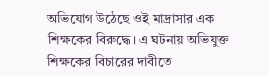অভিযোগ উঠেছে ওই মাদ্রাসার এক শিক্ষকের বিরুদ্ধে। এ ঘটনায় অভিযুক্ত শিক্ষকের বিচারের দাবীতে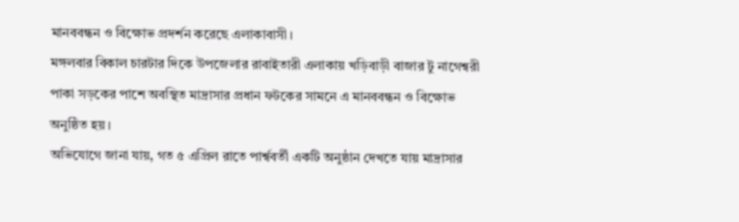মানববন্ধন ও বিক্ষোভ প্রদর্শন করেছে এলাকাবাসী।
মঙ্গলবার বিকাল চারটার দিকে উপজেলার রাবাইতারী এলাকায় খড়িবাড়ী বাজার টু নাগেশ্বরী পাকা সড়কের পাশে অবস্থিত মাদ্রাসার প্রধান ফটকের সামনে এ মানববন্ধন ও বিক্ষোভ অনুষ্ঠিত হয়।
অভিযোগে জানা যায়, গত ৫ এপ্রিল রাতে পার্শ্ববর্তী একটি অনুষ্ঠান দেখতে যায় মাদ্রাসার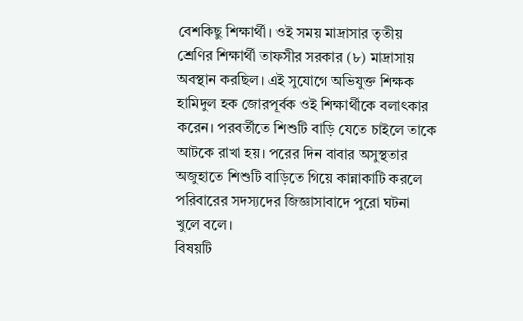বেশকিছু শিক্ষার্থী। ওই সময় মাদ্রাসার তৃতীয় শ্রেণির শিক্ষার্থী তাফসীর সরকার (৮) মাদ্রাসায় অবস্থান করছিল। এই সুযোগে অভিযুক্ত শিক্ষক হামিদুল হক জোরপূর্বক ওই শিক্ষার্থীকে বলাৎকার করেন। পরবর্তীতে শিশুটি বাড়ি যেতে চাইলে তাকে আটকে রাখা হয়। পরের দিন বাবার অসুস্থতার অজুহাতে শিশুটি বাড়িতে গিয়ে কান্নাকাটি করলে পরিবারের সদস্যদের জিজ্ঞাসাবাদে পুরো ঘটনা খুলে বলে।
বিষয়টি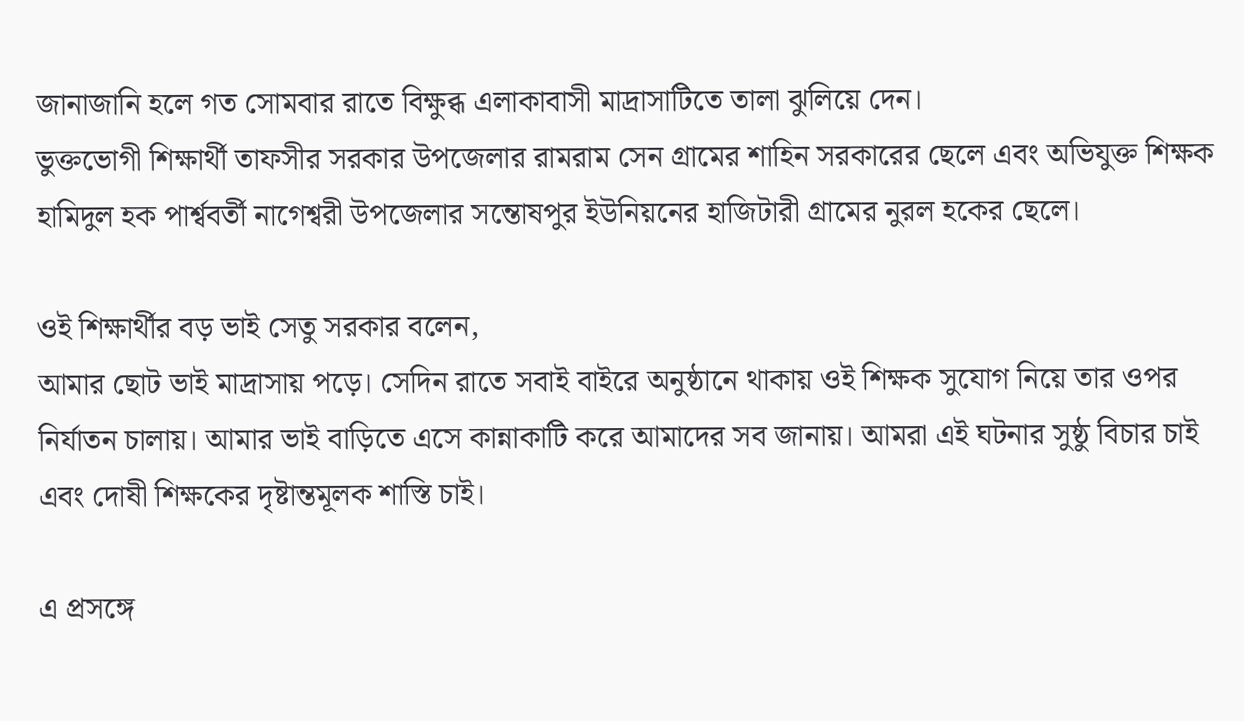জানাজানি হলে গত সোমবার রাতে বিক্ষুব্ধ এলাকাবাসী মাদ্রাসাটিতে তালা ঝুলিয়ে দেন।
ভুক্তভোগী শিক্ষার্থী তাফসীর সরকার উপজেলার রামরাম সেন গ্রামের শাহিন সরকারের ছেলে এবং অভিযুক্ত শিক্ষক হামিদুল হক পার্শ্ববর্তী নাগেশ্বরী উপজেলার সন্তোষপুর ইউনিয়নের হাজিটারী গ্রামের নুরল হকের ছেলে।

ওই শিক্ষার্থীর বড় ভাই সেতু সরকার বলেন,
আমার ছোট ভাই মাদ্রাসায় পড়ে। সেদিন রাতে সবাই বাইরে অনুষ্ঠানে থাকায় ওই শিক্ষক সুযোগ নিয়ে তার ওপর নির্যাতন চালায়। আমার ভাই বাড়িতে এসে কান্নাকাটি করে আমাদের সব জানায়। আমরা এই ঘটনার সুষ্ঠু বিচার চাই এবং দোষী শিক্ষকের দৃষ্টান্তমূলক শাস্তি চাই।

এ প্রসঙ্গে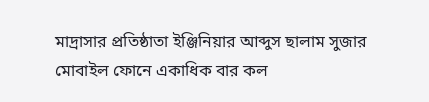মাদ্রাসার প্রতিষ্ঠাতা ইঞ্জিনিয়ার আব্দুস ছালাম সুজার মোবাইল ফোনে একাধিক বার কল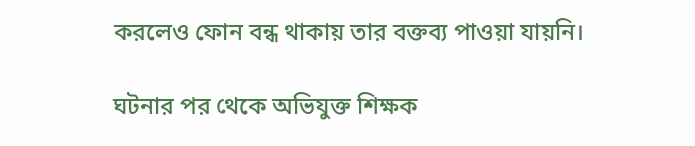করলেও ফোন বন্ধ থাকায় তার বক্তব্য পাওয়া যায়নি।

ঘটনার পর থেকে অভিযুক্ত শিক্ষক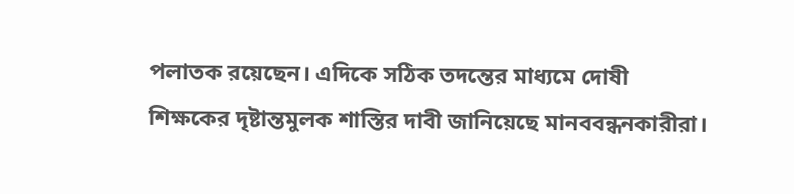পলাতক রয়েছেন। এদিকে সঠিক তদন্তের মাধ্যমে দোষী শিক্ষকের দৃষ্টান্তমুলক শাস্তির দাবী জানিয়েছে মানববন্ধনকারীরা।